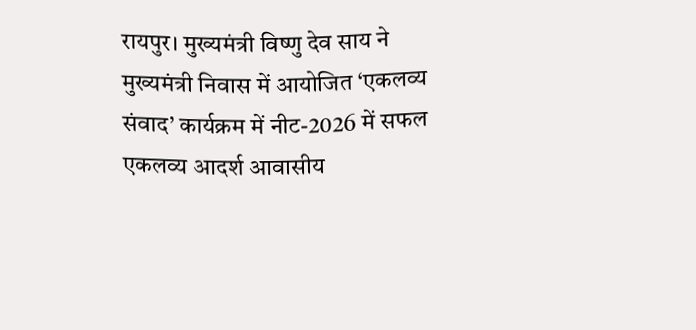रायपुर। मुख्यमंत्री विष्णु देव साय ने मुख्यमंत्री निवास में आयोजित ‘एकलव्य संवाद’ कार्यक्रम में नीट-2026 में सफल एकलव्य आदर्श आवासीय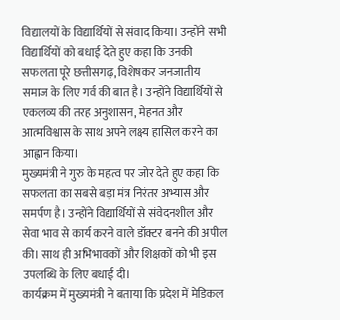विद्यालयों के विद्यार्थियों से संवाद किया। उन्होंने सभी विद्यार्थियों को बधाई देते हुए कहा कि उनकी सफलता पूरे छत्तीसगढ़, विशेषकर जनजातीय समाज के लिए गर्व की बात है। उन्होंने विद्यार्थियों से एकलव्य की तरह अनुशासन, मेहनत और आत्मविश्वास के साथ अपने लक्ष्य हासिल करने का आह्वान किया।
मुख्यमंत्री ने गुरु के महत्व पर जोर देते हुए कहा कि सफलता का सबसे बड़ा मंत्र निरंतर अभ्यास और समर्पण है। उन्होंने विद्यार्थियों से संवेदनशील और सेवा भाव से कार्य करने वाले डॉक्टर बनने की अपील की। साथ ही अभिभावकों और शिक्षकों को भी इस उपलब्धि के लिए बधाई दी।
कार्यक्रम में मुख्यमंत्री ने बताया कि प्रदेश में मेडिकल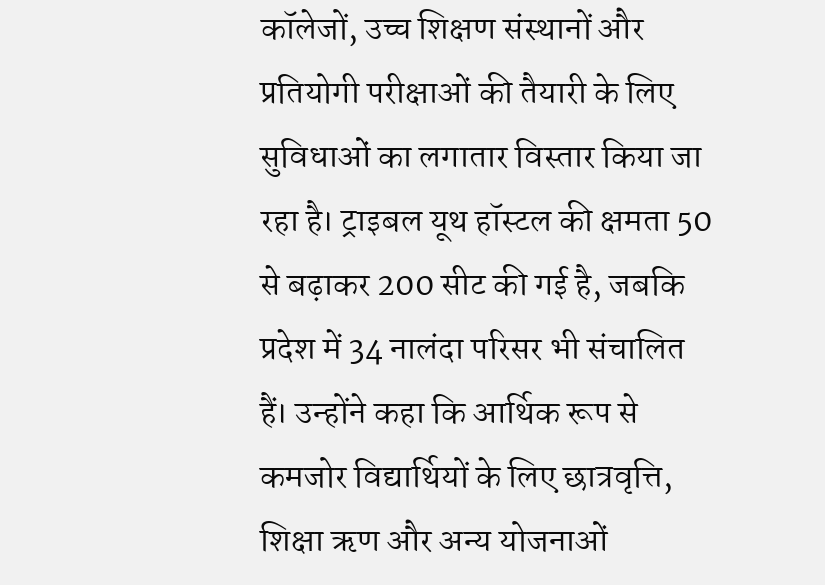कॉलेजों, उच्च शिक्षण संस्थानों और प्रतियोगी परीक्षाओं की तैयारी के लिए सुविधाओं का लगातार विस्तार किया जा रहा है। ट्राइबल यूथ हॉस्टल की क्षमता 50 से बढ़ाकर 200 सीट की गई है, जबकि प्रदेश में 34 नालंदा परिसर भी संचालित हैं। उन्होंने कहा कि आर्थिक रूप से कमजोर विद्यार्थियों के लिए छात्रवृत्ति, शिक्षा ऋण और अन्य योजनाओं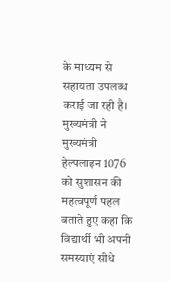के माध्यम से सहायता उपलब्ध कराई जा रही है।
मुख्यमंत्री ने मुख्यमंत्री हेल्पलाइन 1076 को सुशासन की महत्वपूर्ण पहल बताते हुए कहा कि विद्यार्थी भी अपनी समस्याएं सीधे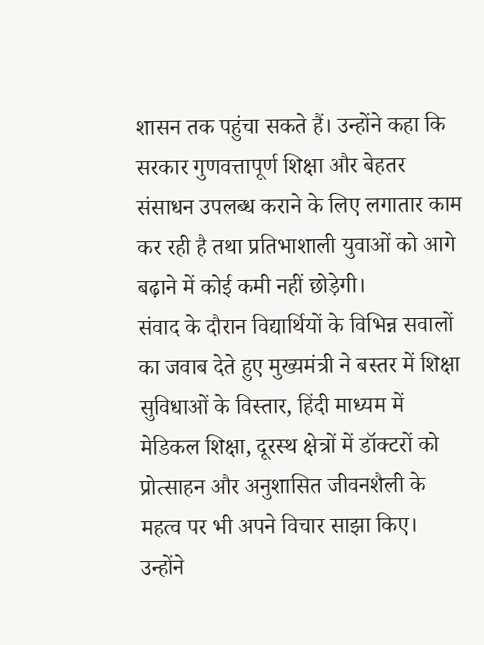शासन तक पहुंचा सकते हैं। उन्होंने कहा कि सरकार गुणवत्तापूर्ण शिक्षा और बेहतर संसाधन उपलब्ध कराने के लिए लगातार काम कर रही है तथा प्रतिभाशाली युवाओं को आगे बढ़ाने में कोई कमी नहीं छोड़ेगी।
संवाद के दौरान विद्यार्थियों के विभिन्न सवालों का जवाब देते हुए मुख्यमंत्री ने बस्तर में शिक्षा सुविधाओं के विस्तार, हिंदी माध्यम में मेडिकल शिक्षा, दूरस्थ क्षेत्रों में डॉक्टरों को प्रोत्साहन और अनुशासित जीवनशैली के महत्व पर भी अपने विचार साझा किए। उन्होंने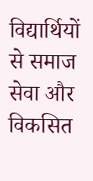विद्यार्थियों से समाज सेवा और विकसित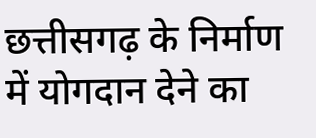छत्तीसगढ़ के निर्माण में योगदान देने का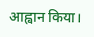आह्वान किया।